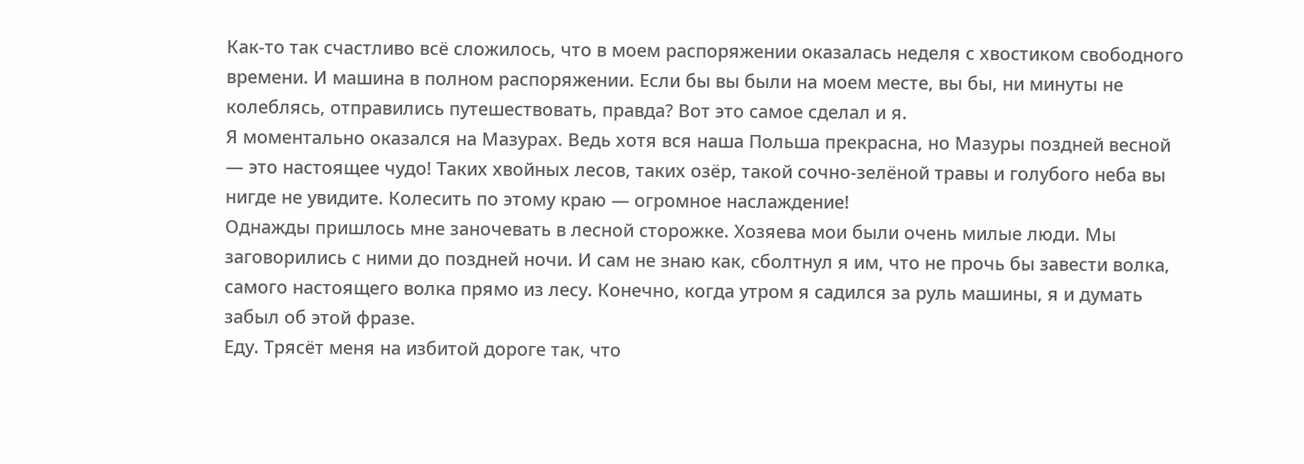Как-то так счастливо всё сложилось, что в моем распоряжении оказалась неделя с хвостиком свободного времени. И машина в полном распоряжении. Если бы вы были на моем месте, вы бы, ни минуты не колеблясь, отправились путешествовать, правда? Вот это самое сделал и я.
Я моментально оказался на Мазурах. Ведь хотя вся наша Польша прекрасна, но Мазуры поздней весной — это настоящее чудо! Таких хвойных лесов, таких озёр, такой сочно-зелёной травы и голубого неба вы нигде не увидите. Колесить по этому краю — огромное наслаждение!
Однажды пришлось мне заночевать в лесной сторожке. Хозяева мои были очень милые люди. Мы заговорились с ними до поздней ночи. И сам не знаю как, сболтнул я им, что не прочь бы завести волка, самого настоящего волка прямо из лесу. Конечно, когда утром я садился за руль машины, я и думать забыл об этой фразе.
Еду. Трясёт меня на избитой дороге так, что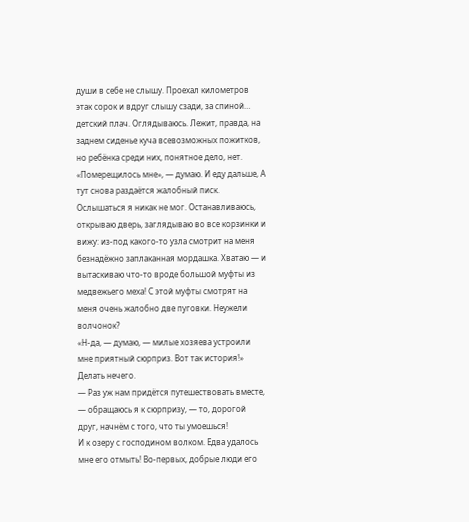души в себе не слышу. Проехал километров этак сорок и вдруг слышу сзади, за спиной… детский плач. Оглядываюсь. Лежит, правда, на заднем сиденье куча всевозможных пожитков, но ребёнка среди них, понятное дело, нет. «Померещилось мне», — думаю. И еду дальше, А тут снова раздаётся жалобный писк. Ослышаться я никак не мог. Останавливаюсь, открываю дверь, заглядываю во все корзинки и вижу: из-под какого-то узла смотрит на меня безнадёжно заплаканная мордашка. Хватаю — и вытаскиваю что-то вроде большой муфты из медвежьего меха! С этой муфты смотрят на меня очень жалобно две пуговки. Неужели волчонок?
«Н-да, — думаю, — милые хозяева устроили мне приятный сюрприз. Вот так история!»
Делать нечего.
— Раз уж нам придётся путешествовать вместе, — обращаюсь я к сюрпризу, — то, дорогой друг, начнём с того, что ты умоешься!
И к озеру с господином волком. Едва удалось мне его отмыть! Во-первых, добрые люди его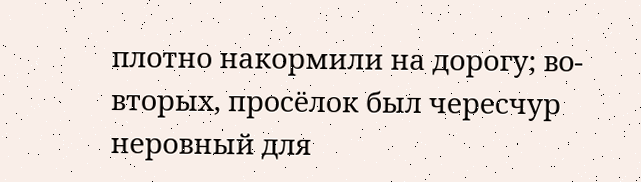плотно накормили на дорогу; во-вторых, просёлок был чересчур неровный для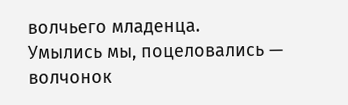волчьего младенца.
Умылись мы, поцеловались — волчонок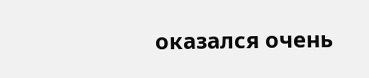оказался очень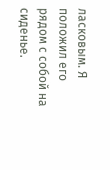ласковым. Я положил его рядом с собой на сиденье.